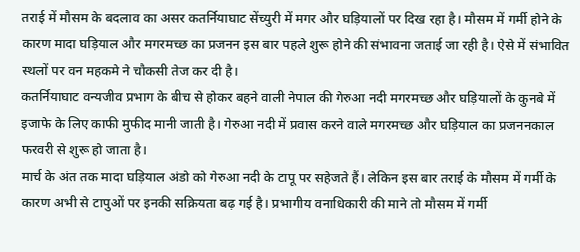तराई में मौसम के बदलाव का असर कतर्नियाघाट सेंच्युरी में मगर और घड़ियालों पर दिख रहा है। मौसम में गर्मी होने के कारण मादा घड़ियाल और मगरमच्छ का प्रजनन इस बार पहले शुरू होने की संभावना जताई जा रही है। ऐसे में संभावित स्थलों पर वन महकमे ने चौकसी तेज कर दी है।
कतर्नियाघाट वन्यजीव प्रभाग के बीच से होकर बहने वाली नेपाल की गेरुआ नदी मगरमच्छ और घड़ियालों के कुनबे में इजाफे के लिए काफी मुफीद मानी जाती है। गेरुआ नदी में प्रवास करने वाले मगरमच्छ और घड़ियाल का प्रजननकाल फरवरी से शुरू हो जाता है।
मार्च के अंत तक मादा घड़ियाल अंडो को गेरुआ नदी के टापू पर सहेजते हैं। लेकिन इस बार तराई के मौसम में गर्मी के कारण अभी से टापुओं पर इनकी सक्रियता बढ़ गई है। प्रभागीय वनाधिकारी की माने तो मौसम में गर्मी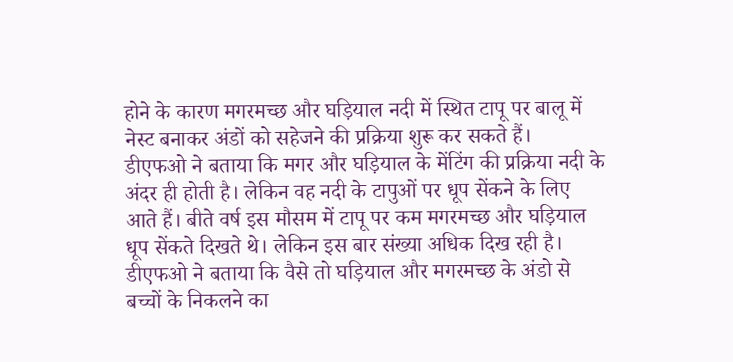होने के कारण मगरमच्छ और घड़ियाल नदी में स्थित टापू पर बालू में नेस्ट बनाकर अंडों को सहेजने की प्रक्रिया शुरू कर सकते हैं।
डीएफओ ने बताया कि मगर और घड़ियाल के मेंटिंग की प्रक्रिया नदी के अंदर ही होती है। लेकिन वह नदी के टापुओं पर धूप सेंकने के लिए आते हैं। बीते वर्ष इस मौसम में टापू पर कम मगरमच्छ और घड़ियाल धूप सेंकते दिखते थे। लेकिन इस बार संख्या अधिक दिख रही है।
डीएफओ ने बताया कि वैसे तो घड़ियाल और मगरमच्छ के अंडो से बच्चों के निकलने का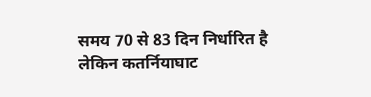समय 70 से 83 दिन निर्धारित है लेकिन कतर्नियाघाट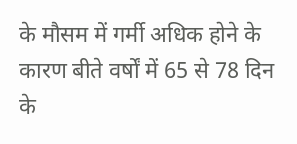के मौसम में गर्मी अधिक होने के कारण बीते वर्षों में 65 से 78 दिन के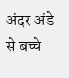अंदर अंडे से बच्चे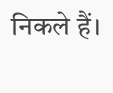निकले हैं।